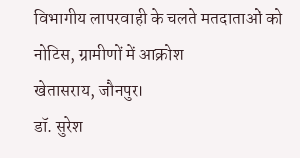विभागीय लापरवाही के चलते मतदाताओं को नोटिस, ग्रामीणों में आक्रोश
खेतासराय, जौनपुर।
डॉ. सुरेश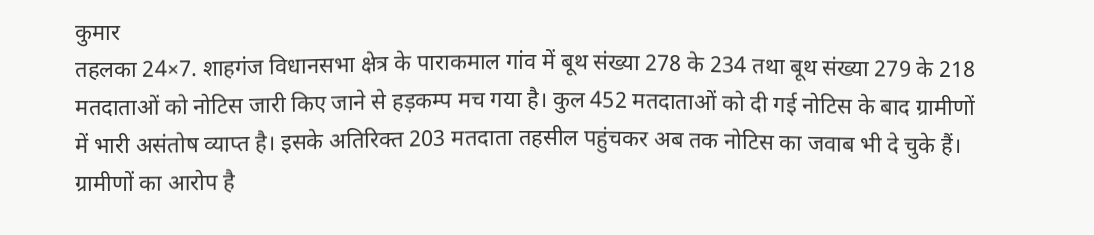कुमार
तहलका 24×7. शाहगंज विधानसभा क्षेत्र के पाराकमाल गांव में बूथ संख्या 278 के 234 तथा बूथ संख्या 279 के 218 मतदाताओं को नोटिस जारी किए जाने से हड़कम्प मच गया है। कुल 452 मतदाताओं को दी गई नोटिस के बाद ग्रामीणों में भारी असंतोष व्याप्त है। इसके अतिरिक्त 203 मतदाता तहसील पहुंचकर अब तक नोटिस का जवाब भी दे चुके हैं। ग्रामीणों का आरोप है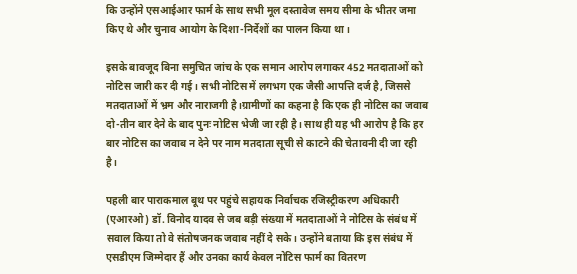कि उन्होंने एसआईआर फार्म के साथ सभी मूल दस्तावेज समय सीमा के भीतर जमा किए थे और चुनाव आयोग के दिशा-निर्देशों का पालन किया था।

इसके बावजूद बिना समुचित जांच के एक समान आरोप लगाकर 452 मतदाताओं को नोटिस जारी कर दी गई। सभी नोटिस में लगभग एक जैसी आपत्ति दर्ज है, जिससे मतदाताओं में भ्रम और नाराजगी है।ग्रामीणों का कहना है कि एक ही नोटिस का जवाब दो-तीन बार देने के बाद पुनः नोटिस भेजी जा रही है। साथ ही यह भी आरोप है कि हर बार नोटिस का जवाब न देने पर नाम मतदाता सूची से काटने की चेतावनी दी जा रही है।

पहली बार पाराकमाल बूथ पर पहुंचे सहायक निर्वाचक रजिस्ट्रीकरण अधिकारी (एआरओ) डॉ. विनोद यादव से जब बड़ी संख्या में मतदाताओं ने नोटिस के संबंध में सवाल किया तो वे संतोषजनक जवाब नहीं दे सके। उन्होंने बताया कि इस संबंध में एसडीएम जिम्मेदार हैं और उनका कार्य केवल नोटिस फार्म का वितरण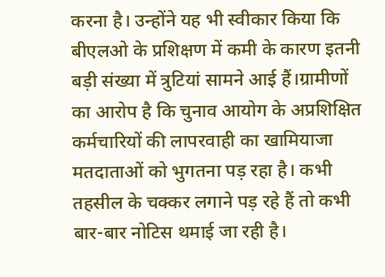करना है। उन्होंने यह भी स्वीकार किया कि बीएलओ के प्रशिक्षण में कमी के कारण इतनी बड़ी संख्या में त्रुटियां सामने आई हैं।ग्रामीणों का आरोप है कि चुनाव आयोग के अप्रशिक्षित कर्मचारियों की लापरवाही का खामियाजा मतदाताओं को भुगतना पड़ रहा है। कभी तहसील के चक्कर लगाने पड़ रहे हैं तो कभी बार-बार नोटिस थमाई जा रही है।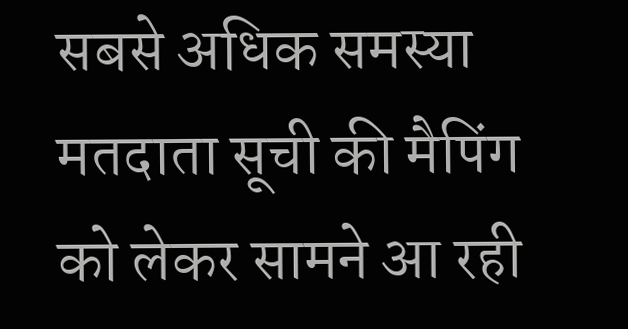सबसे अधिक समस्या मतदाता सूची की मैपिंग को लेकर सामने आ रही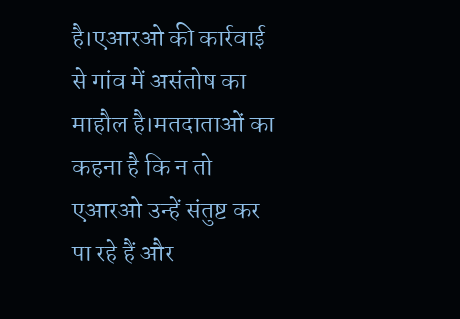है।एआरओ की कार्रवाई से गांव में असंतोष का माहौल है।मतदाताओं का कहना है कि न तो एआरओ उन्हें संतुष्ट कर पा रहे हैं और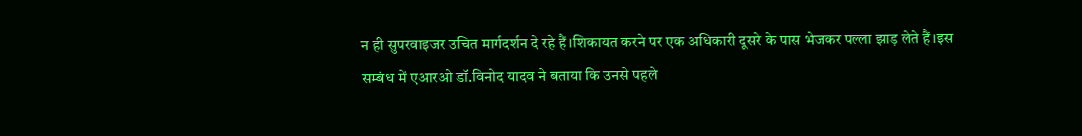न ही सुपरवाइजर उचित मार्गदर्शन दे रहे हैं।शिकायत करने पर एक अधिकारी दूसरे के पास भेजकर पल्ला झाड़ लेते हैं।इस सम्बंध में एआरओ डॉ.विनोद यादव ने बताया कि उनसे पहले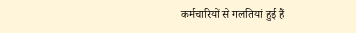कर्मचारियों से गलतियां हुई हैं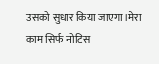उसको सुधार किया जाएगा।मेरा काम सिर्फ नोटिस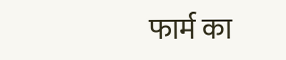फार्म का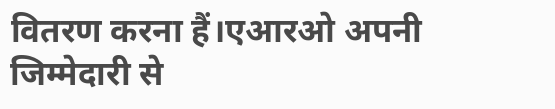वितरण करना हैं।एआरओ अपनी जिम्मेदारी से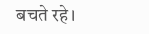बचते रहे।